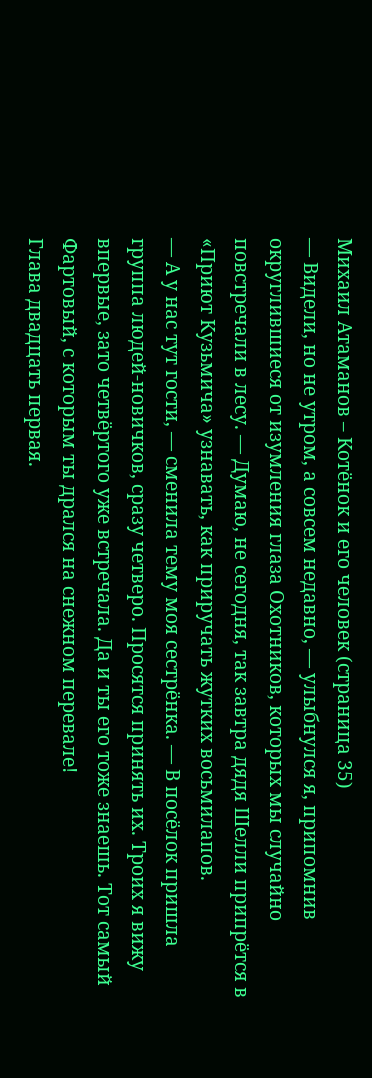Михаил Атаманов – Котёнок и его человек (страница 35)
— Видели, но не утром, а совсем недавно, — улыбнулся я, припомнив округлившиеся от изумления глаза Охотников, которых мы случайно повстречали в лесу. — Думаю, не сегодня, так завтра дядя Шелли припрётся в «Приют Кузьмича» узнавать, как приручать жутких восьмилапов.
— А у нас тут гости, — сменила тему моя сестрёнка. — В посёлок пришла группа людей-новичков, сразу четверо. Просятся принять их. Троих я вижу впервые, зато четвёртого уже встречала. Да и ты его тоже знаешь. Тот самый Фартовый, с которым ты дрался на снежном перевале!
Глава двадцать первая.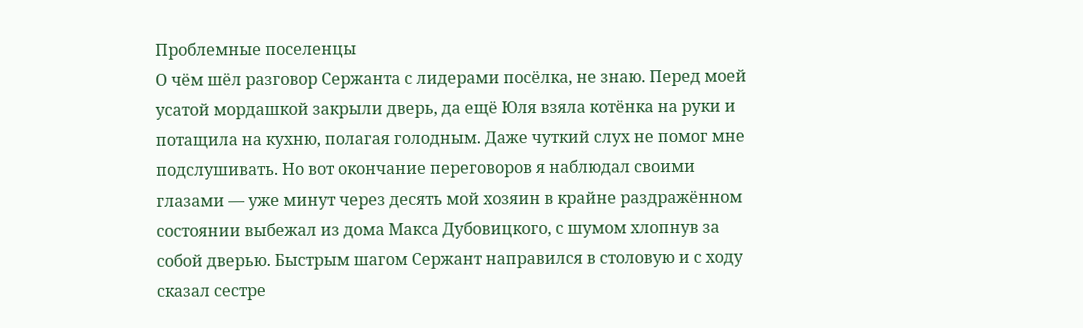Проблемные поселенцы
О чём шёл разговор Сержанта с лидерами посёлка, не знаю. Перед моей усатой мордашкой закрыли дверь, да ещё Юля взяла котёнка на руки и потащила на кухню, полагая голодным. Даже чуткий слух не помог мне подслушивать. Но вот окончание переговоров я наблюдал своими глазами — уже минут через десять мой хозяин в крайне раздражённом состоянии выбежал из дома Макса Дубовицкого, с шумом хлопнув за собой дверью. Быстрым шагом Сержант направился в столовую и с ходу сказал сестре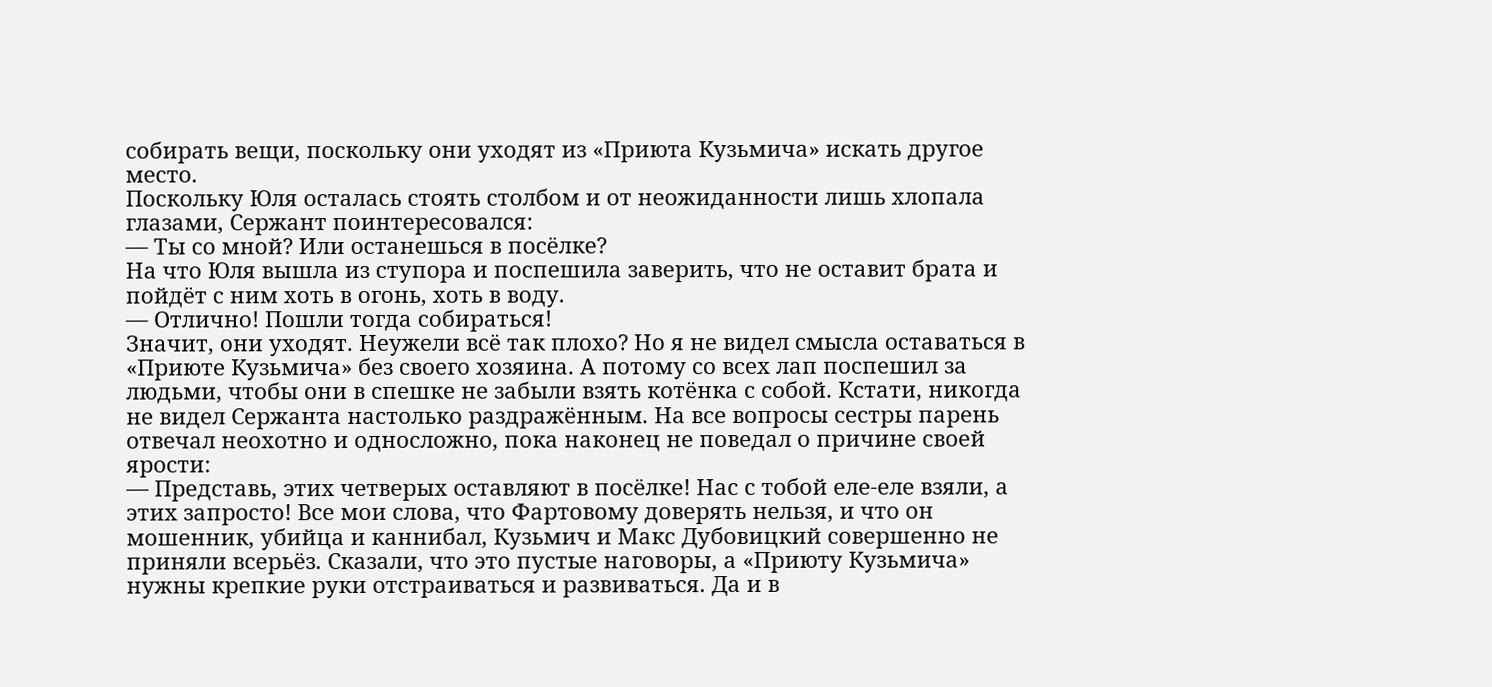собирать вещи, поскольку они уходят из «Приюта Кузьмича» искать другое место.
Поскольку Юля осталась стоять столбом и от неожиданности лишь хлопала глазами, Сержант поинтересовался:
— Ты со мной? Или останешься в посёлке?
На что Юля вышла из ступора и поспешила заверить, что не оставит брата и пойдёт с ним хоть в огонь, хоть в воду.
— Отлично! Пошли тогда собираться!
Значит, они уходят. Неужели всё так плохо? Но я не видел смысла оставаться в «Приюте Кузьмича» без своего хозяина. А потому со всех лап поспешил за людьми, чтобы они в спешке не забыли взять котёнка с собой. Кстати, никогда не видел Сержанта настолько раздражённым. На все вопросы сестры парень отвечал неохотно и односложно, пока наконец не поведал о причине своей ярости:
— Представь, этих четверых оставляют в посёлке! Нас с тобой еле-еле взяли, а этих запросто! Все мои слова, что Фартовому доверять нельзя, и что он мошенник, убийца и каннибал, Кузьмич и Макс Дубовицкий совершенно не приняли всерьёз. Сказали, что это пустые наговоры, а «Приюту Кузьмича» нужны крепкие руки отстраиваться и развиваться. Да и в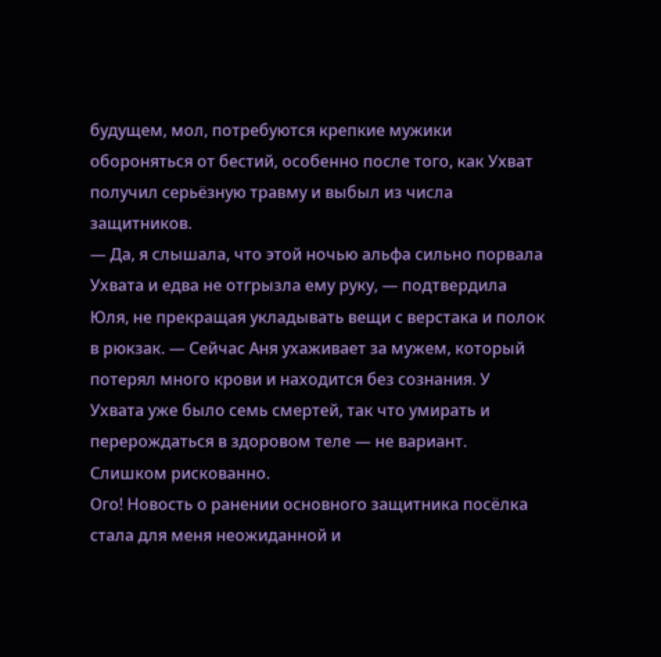будущем, мол, потребуются крепкие мужики обороняться от бестий, особенно после того, как Ухват получил серьёзную травму и выбыл из числа защитников.
— Да, я слышала, что этой ночью альфа сильно порвала Ухвата и едва не отгрызла ему руку, — подтвердила Юля, не прекращая укладывать вещи с верстака и полок в рюкзак. — Сейчас Аня ухаживает за мужем, который потерял много крови и находится без сознания. У Ухвата уже было семь смертей, так что умирать и перерождаться в здоровом теле — не вариант. Слишком рискованно.
Ого! Новость о ранении основного защитника посёлка стала для меня неожиданной и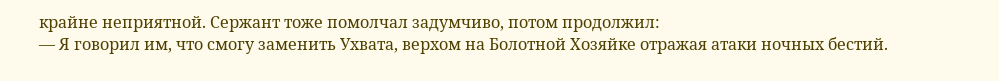крайне неприятной. Сержант тоже помолчал задумчиво, потом продолжил:
— Я говорил им, что смогу заменить Ухвата, верхом на Болотной Хозяйке отражая атаки ночных бестий.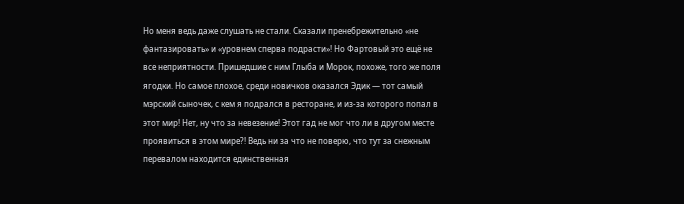Но меня ведь даже слушать не стали. Сказали пренебрежительно «не фантазировать» и «уровнем сперва подрасти»! Но Фартовый это ещё не все неприятности. Пришедшие с ним Глыба и Морок, похоже, того же поля ягодки. Но самое плохое, среди новичков оказался Эдик — тот самый мэрский сыночек, с кем я подрался в ресторане, и из-за которого попал в этот мир! Нет, ну что за невезение! Этот гад не мог что ли в другом месте проявиться в этом мире?! Ведь ни за что не поверю, что тут за снежным перевалом находится единственная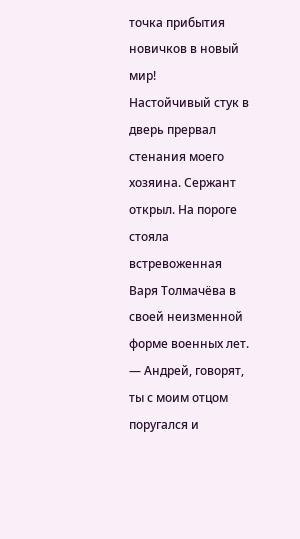точка прибытия новичков в новый мир!
Настойчивый стук в дверь прервал стенания моего хозяина. Сержант открыл. На пороге стояла встревоженная Варя Толмачёва в своей неизменной форме военных лет.
— Андрей, говорят, ты с моим отцом поругался и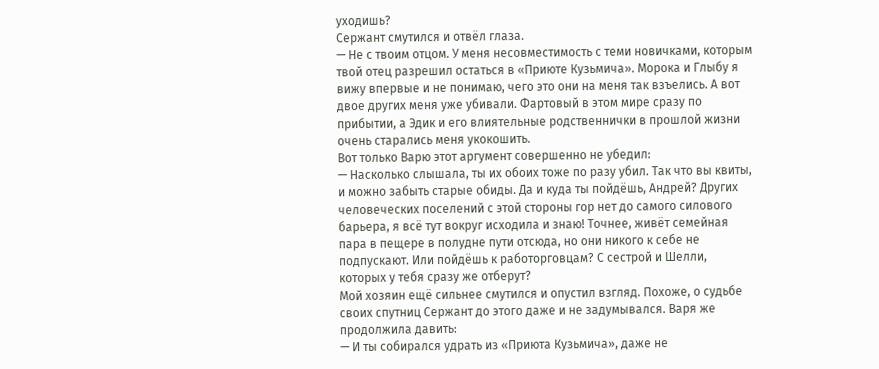уходишь?
Сержант смутился и отвёл глаза.
— Не с твоим отцом. У меня несовместимость с теми новичками, которым твой отец разрешил остаться в «Приюте Кузьмича». Морока и Глыбу я вижу впервые и не понимаю, чего это они на меня так взъелись. А вот двое других меня уже убивали. Фартовый в этом мире сразу по прибытии, а Эдик и его влиятельные родственнички в прошлой жизни очень старались меня укокошить.
Вот только Варю этот аргумент совершенно не убедил:
— Насколько слышала, ты их обоих тоже по разу убил. Так что вы квиты, и можно забыть старые обиды. Да и куда ты пойдёшь, Андрей? Других человеческих поселений с этой стороны гор нет до самого силового барьера, я всё тут вокруг исходила и знаю! Точнее, живёт семейная пара в пещере в полудне пути отсюда, но они никого к себе не подпускают. Или пойдёшь к работорговцам? С сестрой и Шелли, которых у тебя сразу же отберут?
Мой хозяин ещё сильнее смутился и опустил взгляд. Похоже, о судьбе своих спутниц Сержант до этого даже и не задумывался. Варя же продолжила давить:
— И ты собирался удрать из «Приюта Кузьмича», даже не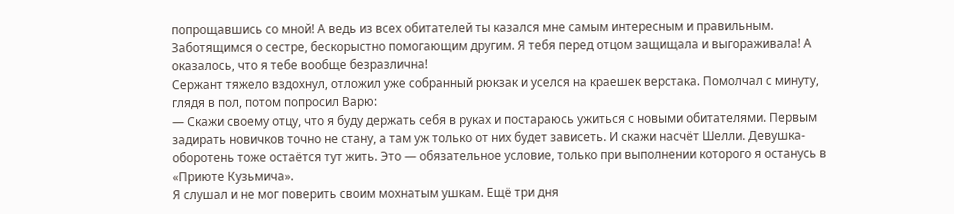попрощавшись со мной! А ведь из всех обитателей ты казался мне самым интересным и правильным. Заботящимся о сестре, бескорыстно помогающим другим. Я тебя перед отцом защищала и выгораживала! А оказалось, что я тебе вообще безразлична!
Сержант тяжело вздохнул, отложил уже собранный рюкзак и уселся на краешек верстака. Помолчал с минуту, глядя в пол, потом попросил Варю:
— Скажи своему отцу, что я буду держать себя в руках и постараюсь ужиться с новыми обитателями. Первым задирать новичков точно не стану, а там уж только от них будет зависеть. И скажи насчёт Шелли. Девушка-оборотень тоже остаётся тут жить. Это — обязательное условие, только при выполнении которого я останусь в «Приюте Кузьмича».
Я слушал и не мог поверить своим мохнатым ушкам. Ещё три дня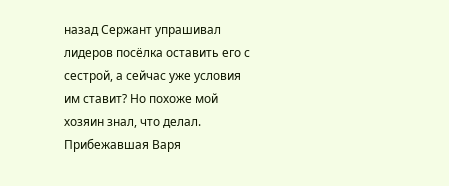назад Сержант упрашивал лидеров посёлка оставить его с сестрой, а сейчас уже условия им ставит? Но похоже мой хозяин знал, что делал. Прибежавшая Варя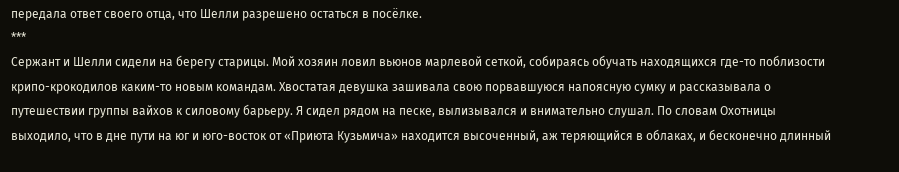передала ответ своего отца, что Шелли разрешено остаться в посёлке.
***
Сержант и Шелли сидели на берегу старицы. Мой хозяин ловил вьюнов марлевой сеткой, собираясь обучать находящихся где-то поблизости крипо-крокодилов каким-то новым командам. Хвостатая девушка зашивала свою порвавшуюся напоясную сумку и рассказывала о путешествии группы вайхов к силовому барьеру. Я сидел рядом на песке, вылизывался и внимательно слушал. По словам Охотницы выходило, что в дне пути на юг и юго-восток от «Приюта Кузьмича» находится высоченный, аж теряющийся в облаках, и бесконечно длинный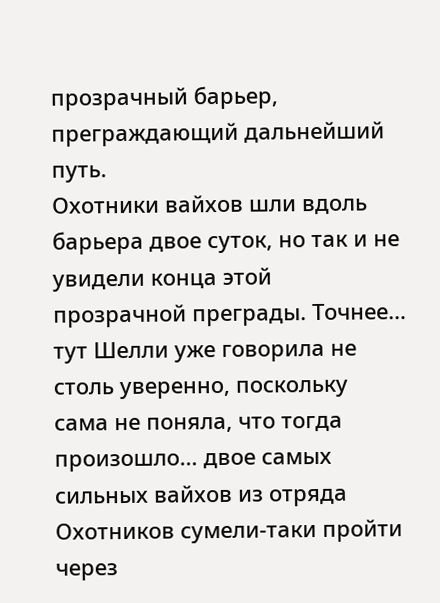прозрачный барьер, преграждающий дальнейший путь.
Охотники вайхов шли вдоль барьера двое суток, но так и не увидели конца этой прозрачной преграды. Точнее… тут Шелли уже говорила не столь уверенно, поскольку сама не поняла, что тогда произошло… двое самых сильных вайхов из отряда Охотников сумели-таки пройти через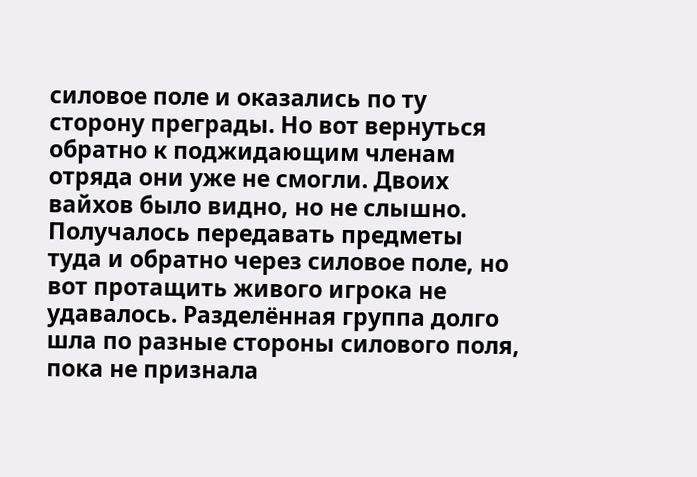силовое поле и оказались по ту сторону преграды. Но вот вернуться обратно к поджидающим членам отряда они уже не смогли. Двоих вайхов было видно, но не слышно. Получалось передавать предметы туда и обратно через силовое поле, но вот протащить живого игрока не удавалось. Разделённая группа долго шла по разные стороны силового поля, пока не признала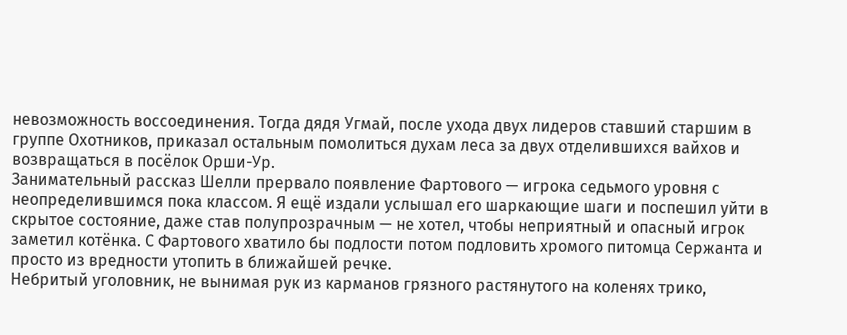невозможность воссоединения. Тогда дядя Угмай, после ухода двух лидеров ставший старшим в группе Охотников, приказал остальным помолиться духам леса за двух отделившихся вайхов и возвращаться в посёлок Орши-Ур.
Занимательный рассказ Шелли прервало появление Фартового — игрока седьмого уровня с неопределившимся пока классом. Я ещё издали услышал его шаркающие шаги и поспешил уйти в скрытое состояние, даже став полупрозрачным — не хотел, чтобы неприятный и опасный игрок заметил котёнка. С Фартового хватило бы подлости потом подловить хромого питомца Сержанта и просто из вредности утопить в ближайшей речке.
Небритый уголовник, не вынимая рук из карманов грязного растянутого на коленях трико,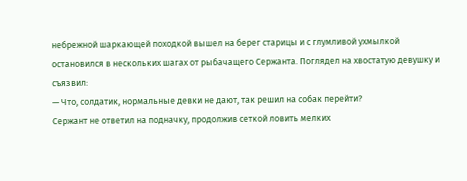небрежной шаркающей походкой вышел на берег старицы и с глумливой ухмылкой остановился в нескольких шагах от рыбачащего Сержанта. Поглядел на хвостатую девушку и съязвил:
— Что, солдатик, нормальные девки не дают, так решил на собак перейти?
Сержант не ответил на подначку, продолжив сеткой ловить мелких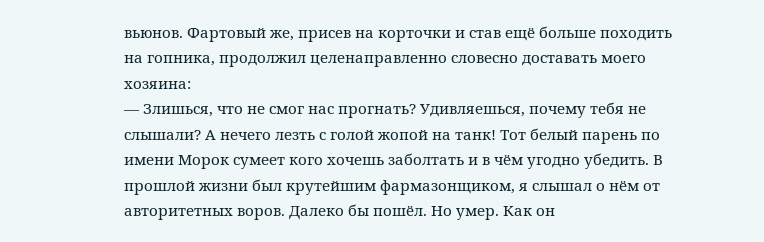вьюнов. Фартовый же, присев на корточки и став ещё больше походить на гопника, продолжил целенаправленно словесно доставать моего хозяина:
— Злишься, что не смог нас прогнать? Удивляешься, почему тебя не слышали? А нечего лезть с голой жопой на танк! Тот белый парень по имени Морок сумеет кого хочешь заболтать и в чём угодно убедить. В прошлой жизни был крутейшим фармазонщиком, я слышал о нём от авторитетных воров. Далеко бы пошёл. Но умер. Как он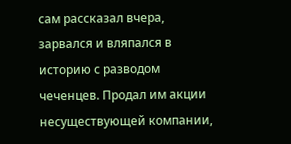сам рассказал вчера, зарвался и вляпался в историю с разводом чеченцев. Продал им акции несуществующей компании,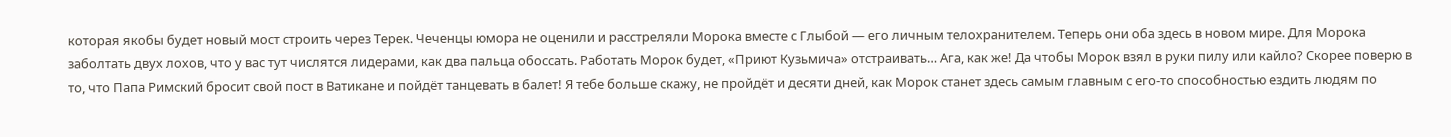которая якобы будет новый мост строить через Терек. Чеченцы юмора не оценили и расстреляли Морока вместе с Глыбой — его личным телохранителем. Теперь они оба здесь в новом мире. Для Морока заболтать двух лохов, что у вас тут числятся лидерами, как два пальца обоссать. Работать Морок будет, «Приют Кузьмича» отстраивать… Ага, как же! Да чтобы Морок взял в руки пилу или кайло? Скорее поверю в то, что Папа Римский бросит свой пост в Ватикане и пойдёт танцевать в балет! Я тебе больше скажу, не пройдёт и десяти дней, как Морок станет здесь самым главным с его-то способностью ездить людям по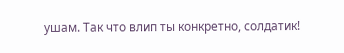ушам. Так что влип ты конкретно, солдатик!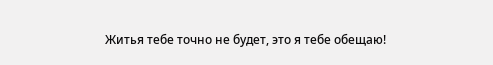Житья тебе точно не будет, это я тебе обещаю!